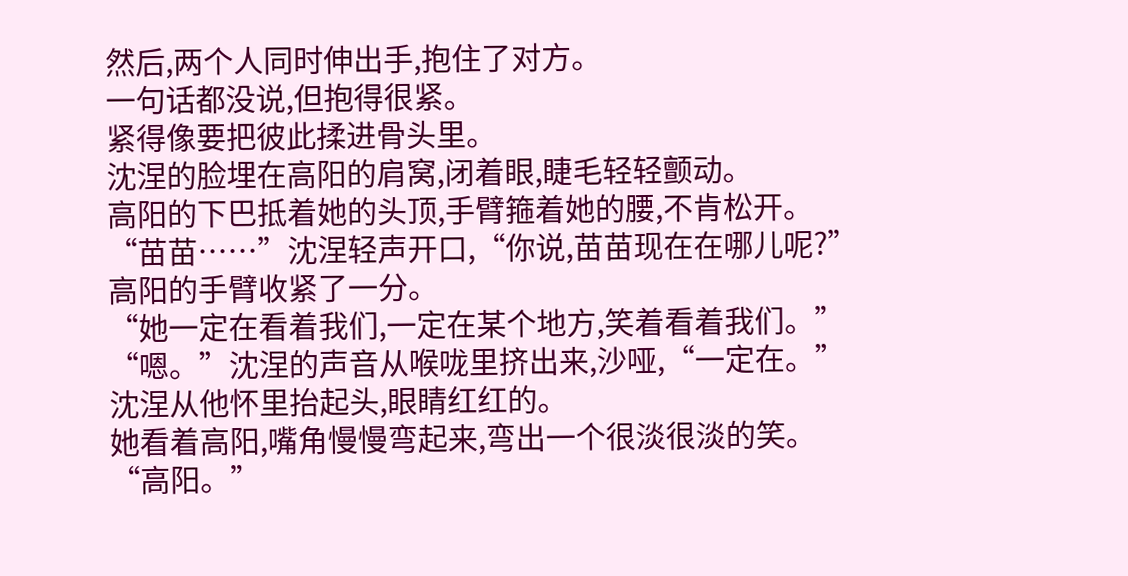然后,两个人同时伸出手,抱住了对方。
一句话都没说,但抱得很紧。
紧得像要把彼此揉进骨头里。
沈涅的脸埋在高阳的肩窝,闭着眼,睫毛轻轻颤动。
高阳的下巴抵着她的头顶,手臂箍着她的腰,不肯松开。
“苗苗……”沈涅轻声开口,“你说,苗苗现在在哪儿呢?”
高阳的手臂收紧了一分。
“她一定在看着我们,一定在某个地方,笑着看着我们。”
“嗯。”沈涅的声音从喉咙里挤出来,沙哑,“一定在。”
沈涅从他怀里抬起头,眼睛红红的。
她看着高阳,嘴角慢慢弯起来,弯出一个很淡很淡的笑。
“高阳。”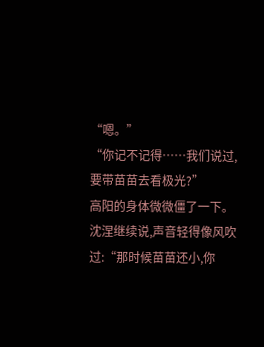“嗯。”
“你记不记得……我们说过,要带苗苗去看极光?”
高阳的身体微微僵了一下。
沈涅继续说,声音轻得像风吹过:“那时候苗苗还小,你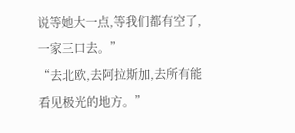说等她大一点,等我们都有空了,一家三口去。”
“去北欧,去阿拉斯加,去所有能看见极光的地方。”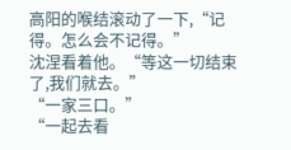高阳的喉结滚动了一下,“记得。怎么会不记得。”
沈涅看着他。“等这一切结束了,我们就去。”
“一家三口。”
“一起去看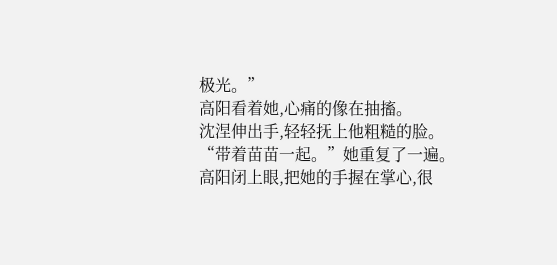极光。”
高阳看着她,心痛的像在抽搐。
沈涅伸出手,轻轻抚上他粗糙的脸。
“带着苗苗一起。”她重复了一遍。
高阳闭上眼,把她的手握在掌心,很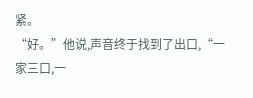紧。
“好。”他说,声音终于找到了出口,“一家三口,一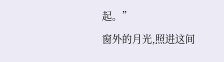起。”
窗外的月光,照进这间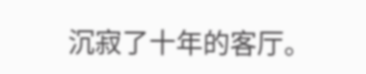沉寂了十年的客厅。